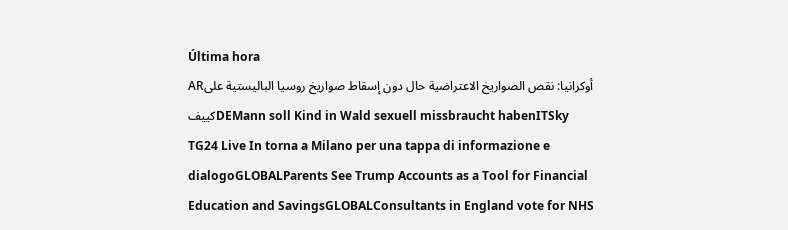Última hora
ARأوكرانيا: نقص الصواريخ الاعتراضية حال دون إسقاط صواريخ روسيا الباليستية على كييفDEMann soll Kind in Wald sexuell missbraucht habenITSky TG24 Live In torna a Milano per una tappa di informazione e dialogoGLOBALParents See Trump Accounts as a Tool for Financial Education and SavingsGLOBALConsultants in England vote for NHS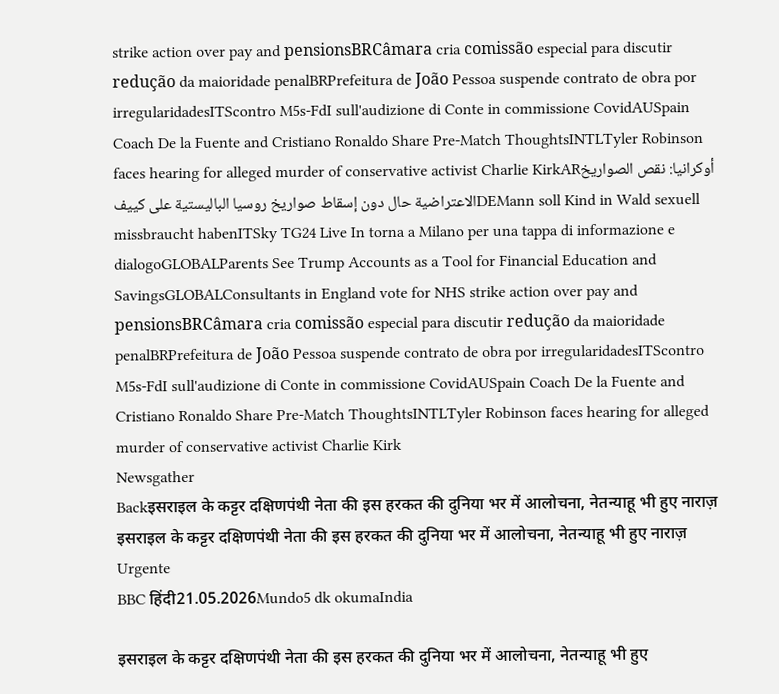strike action over pay and pensionsBRCâmara cria comissão especial para discutir redução da maioridade penalBRPrefeitura de João Pessoa suspende contrato de obra por irregularidadesITScontro M5s-FdI sull'audizione di Conte in commissione CovidAUSpain Coach De la Fuente and Cristiano Ronaldo Share Pre-Match ThoughtsINTLTyler Robinson faces hearing for alleged murder of conservative activist Charlie KirkARأوكرانيا: نقص الصواريخ الاعتراضية حال دون إسقاط صواريخ روسيا الباليستية على كييفDEMann soll Kind in Wald sexuell missbraucht habenITSky TG24 Live In torna a Milano per una tappa di informazione e dialogoGLOBALParents See Trump Accounts as a Tool for Financial Education and SavingsGLOBALConsultants in England vote for NHS strike action over pay and pensionsBRCâmara cria comissão especial para discutir redução da maioridade penalBRPrefeitura de João Pessoa suspende contrato de obra por irregularidadesITScontro M5s-FdI sull'audizione di Conte in commissione CovidAUSpain Coach De la Fuente and Cristiano Ronaldo Share Pre-Match ThoughtsINTLTyler Robinson faces hearing for alleged murder of conservative activist Charlie Kirk
Newsgather
Backइसराइल के कट्टर दक्षिणपंथी नेता की इस हरकत की दुनिया भर में आलोचना, नेतन्याहू भी हुए नाराज़
इसराइल के कट्टर दक्षिणपंथी नेता की इस हरकत की दुनिया भर में आलोचना, नेतन्याहू भी हुए नाराज़
Urgente
BBC हिंदी21.05.2026Mundo5 dk okumaIndia

इसराइल के कट्टर दक्षिणपंथी नेता की इस हरकत की दुनिया भर में आलोचना, नेतन्याहू भी हुए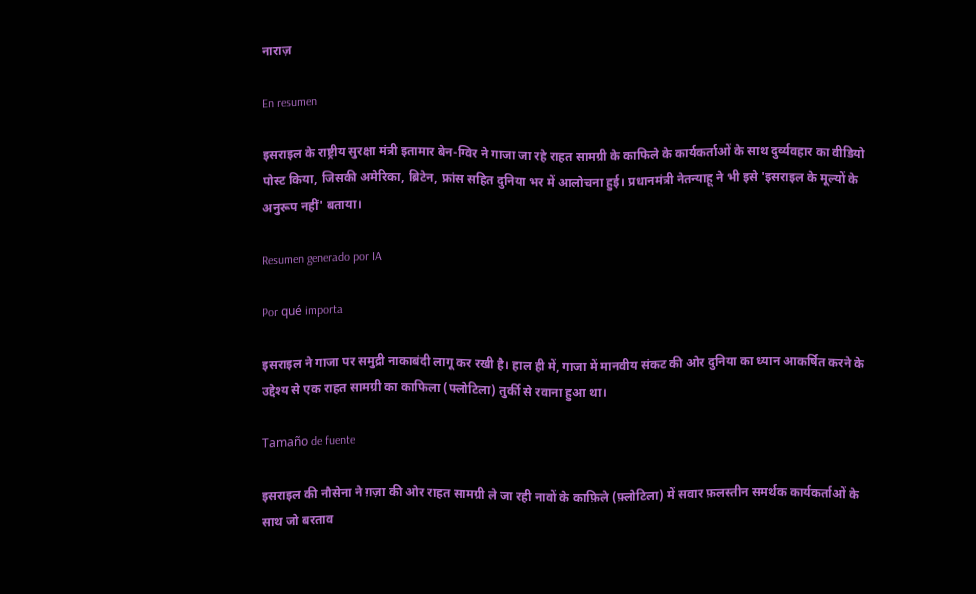नाराज़

En resumen

इसराइल के राष्ट्रीय सुरक्षा मंत्री इतामार बेन-ग्विर ने गाजा जा रहे राहत सामग्री के काफिले के कार्यकर्ताओं के साथ दुर्व्यवहार का वीडियो पोस्ट किया, जिसकी अमेरिका, ब्रिटेन, फ्रांस सहित दुनिया भर में आलोचना हुई। प्रधानमंत्री नेतन्याहू ने भी इसे 'इसराइल के मूल्यों के अनुरूप नहीं' बताया।

Resumen generado por IA

Por qué importa

इसराइल ने गाजा पर समुद्री नाकाबंदी लागू कर रखी है। हाल ही में, गाजा में मानवीय संकट की ओर दुनिया का ध्यान आकर्षित करने के उद्देश्य से एक राहत सामग्री का काफिला (फ्लोटिला) तुर्की से रवाना हुआ था।

Tamaño de fuente

इसराइल की नौसेना ने ग़ज़ा की ओर राहत सामग्री ले जा रही नावों के काफ़िले (फ़्लोटिला) में सवार फ़लस्तीन समर्थक कार्यकर्ताओं के साथ जो बरताव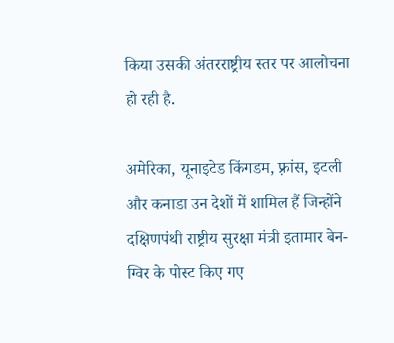किया उसकी अंतरराष्ट्रीय स्तर पर आलोचना हो रही है.

अमेरिका, यूनाइटेड किंगडम, फ़्रांस, इटली और कनाडा उन देशों में शामिल हैं जिन्होंने दक्षिणपंथी राष्ट्रीय सुरक्षा मंत्री इतामार बेन-ग्विर के पोस्ट किए गए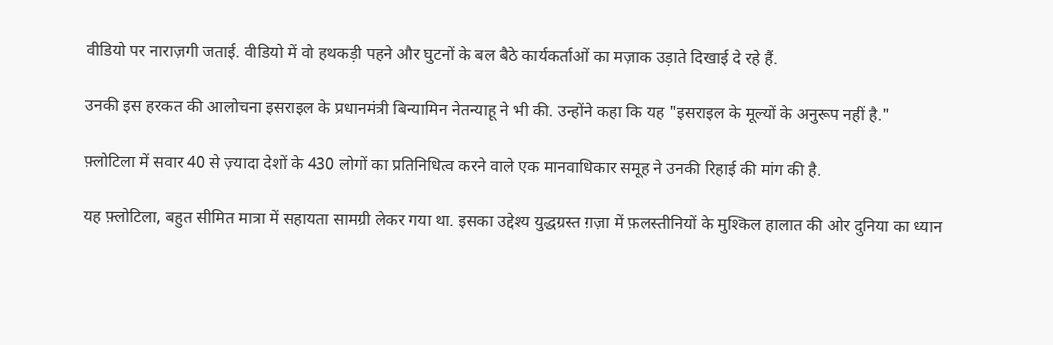वीडियो पर नाराज़गी जताई. वीडियो में वो हथकड़ी पहने और घुटनों के बल बैठे कार्यकर्ताओं का मज़ाक उड़ाते दिखाई दे रहे हैं.

उनकी इस हरकत की आलोचना इसराइल के प्रधानमंत्री बिन्यामिन नेतन्याहू ने भी की. उन्होंने कहा कि यह "इसराइल के मूल्यों के अनुरूप नहीं है."

फ़्लोटिला में सवार 40 से ज़्यादा देशों के 430 लोगों का प्रतिनिधित्व करने वाले एक मानवाधिकार समूह ने उनकी रिहाई की मांग की है.

यह फ़्लोटिला, बहुत सीमित मात्रा में सहायता सामग्री लेकर गया था. इसका उद्देश्य युद्धग्रस्त ग़ज़ा में फ़लस्तीनियों के मुश्किल हालात की ओर दुनिया का ध्यान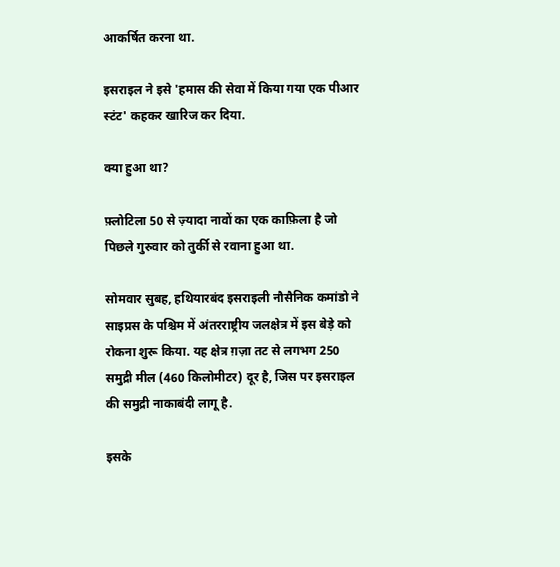आकर्षित करना था.

इसराइल ने इसे 'हमास की सेवा में किया गया एक पीआर स्टंट' कहकर खारिज कर दिया.

क्या हुआ था?

फ़्लोटिला 50 से ज़्यादा नावों का एक काफ़िला है जो पिछले गुरुवार को तुर्की से रवाना हुआ था.

सोमवार सुबह, हथियारबंद इसराइली नौसैनिक कमांडो ने साइप्रस के पश्चिम में अंतरराष्ट्रीय जलक्षेत्र में इस बेड़े को रोकना शुरू किया. यह क्षेत्र ग़ज़ा तट से लगभग 250 समुद्री मील (460 किलोमीटर) दूर है, जिस पर इसराइल की समुद्री नाकाबंदी लागू है.

इसके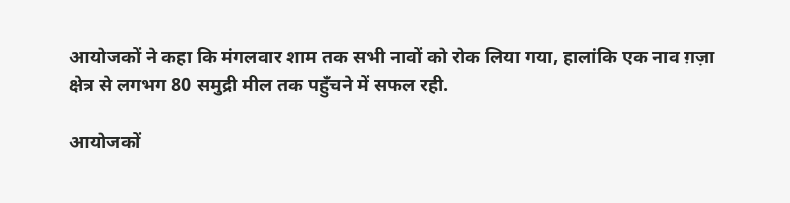आयोजकों ने कहा कि मंगलवार शाम तक सभी नावों को रोक लिया गया, हालांकि एक नाव ग़ज़ा क्षेत्र से लगभग 80 समुद्री मील तक पहुँचने में सफल रही.

आयोजकों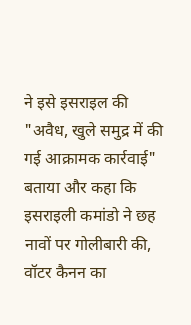ने इसे इसराइल की "अवैध, खुले समुद्र में की गई आक्रामक कार्रवाई" बताया और कहा कि इसराइली कमांडो ने छह नावों पर गोलीबारी की, वॉटर कैनन का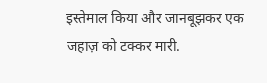इस्तेमाल किया और जानबूझकर एक जहाज़ को टक्कर मारी.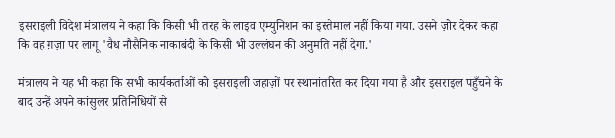इसराइली विदेश मंत्रालय ने कहा कि किसी भी तरह के लाइव एम्युनिशन का इस्तेमाल नहीं किया गया. उसने ज़ोर देकर कहा कि वह ग़ज़ा पर लागू 'वैध नौसैनिक नाकाबंदी के किसी भी उल्लंघन की अनुमति नहीं देगा.'

मंत्रालय ने यह भी कहा कि सभी कार्यकर्ताओं को इसराइली जहाज़ों पर स्थानांतरित कर दिया गया है और इसराइल पहुँचने के बाद उन्हें अपने कांसुलर प्रतिनिधियों से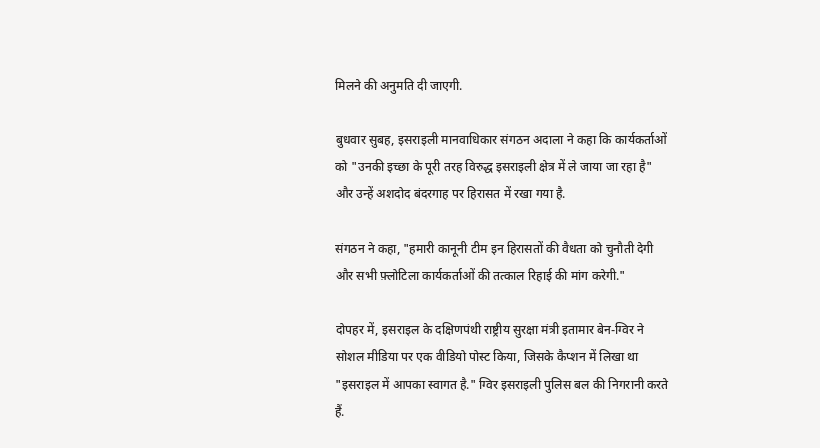मिलने की अनुमति दी जाएगी.

बुधवार सुबह, इसराइली मानवाधिकार संगठन अदाला ने कहा कि कार्यकर्ताओं को "उनकी इच्छा के पूरी तरह विरुद्ध इसराइली क्षेत्र में ले जाया जा रहा है" और उन्हें अशदोद बंदरगाह पर हिरासत में रखा गया है.

संगठन ने कहा, "हमारी कानूनी टीम इन हिरासतों की वैधता को चुनौती देगी और सभी फ़्लोटिला कार्यकर्ताओं की तत्काल रिहाई की मांग करेगी."

दोपहर में, इसराइल के दक्षिणपंथी राष्ट्रीय सुरक्षा मंत्री इतामार बेन-ग्विर ने सोशल मीडिया पर एक वीडियो पोस्ट किया, जिसके कैप्शन में लिखा था "इसराइल में आपका स्वागत है." ग्विर इसराइली पुलिस बल की निगरानी करते हैं.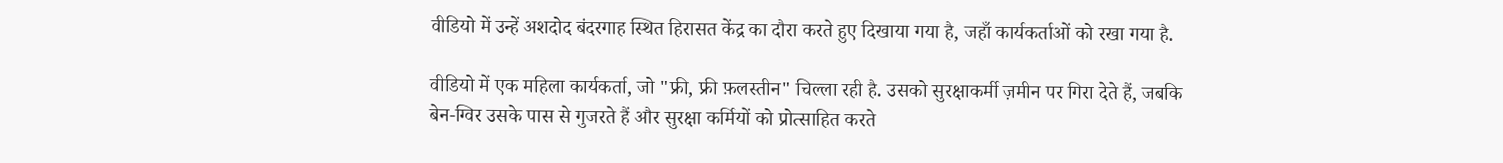वीडियो में उन्हें अशदोद बंदरगाह स्थित हिरासत केंद्र का दौरा करते हुए दिखाया गया है, जहाँ कार्यकर्ताओं को रखा गया है.

वीडियो में एक महिला कार्यकर्ता, जो "फ्री, फ्री फ़लस्तीन" चिल्ला रही है. उसको सुरक्षाकर्मी ज़मीन पर गिरा देते हैं, जबकि बेन-ग्विर उसके पास से गुजरते हैं और सुरक्षा कर्मियों को प्रोत्साहित करते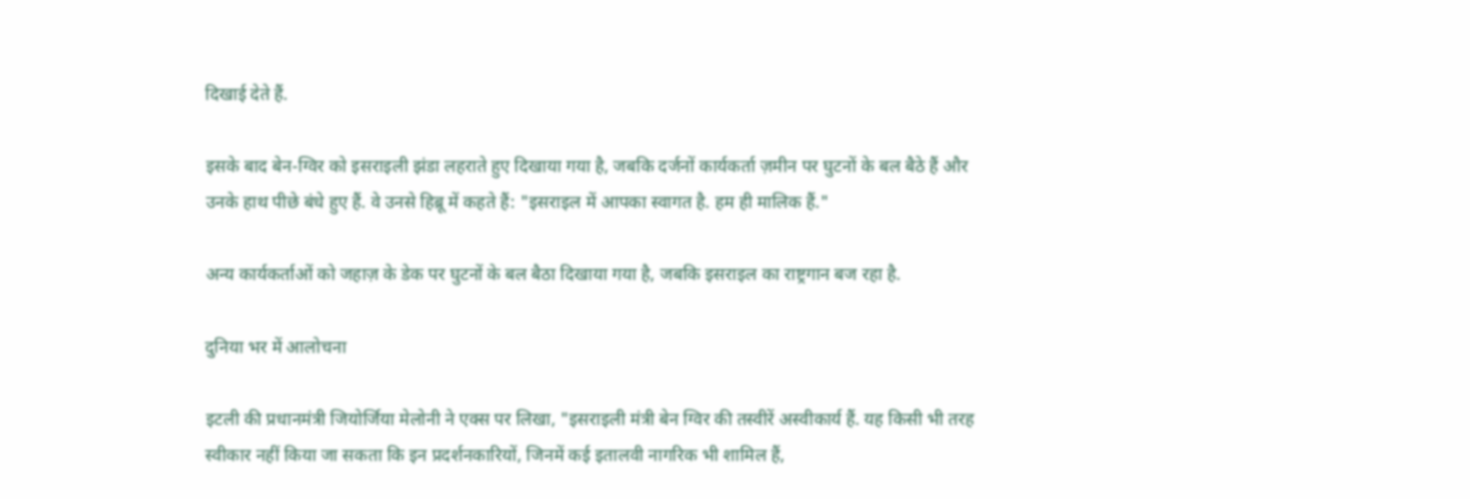दिखाई देते हैं.

इसके बाद बेन-ग्विर को इसराइली झंडा लहराते हुए दिखाया गया है, जबकि दर्जनों कार्यकर्ता ज़मीन पर घुटनों के बल बैठे हैं और उनके हाथ पीछे बंधे हुए हैं. वे उनसे हिब्रू में कहते हैं: "इसराइल में आपका स्वागत है. हम ही मालिक हैं."

अन्य कार्यकर्ताओं को जहाज़ के डेक पर घुटनों के बल बैठा दिखाया गया है, जबकि इसराइल का राष्ट्रगान बज रहा है.

दुनिया भर में आलोचना

इटली की प्रधानमंत्री जियोर्जिया मेलोनी ने एक्स पर लिखा, "इसराइली मंत्री बेन ग्विर की तस्वीरें अस्वीकार्य हैं. यह किसी भी तरह स्वीकार नहीं किया जा सकता कि इन प्रदर्शनकारियों, जिनमें कई इतालवी नागरिक भी शामिल हैं,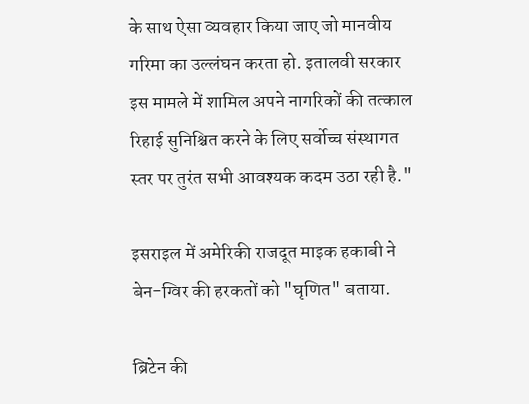के साथ ऐसा व्यवहार किया जाए जो मानवीय गरिमा का उल्लंघन करता हो. इतालवी सरकार इस मामले में शामिल अपने नागरिकों की तत्काल रिहाई सुनिश्चित करने के लिए सर्वोच्च संस्थागत स्तर पर तुरंत सभी आवश्यक कदम उठा रही है."

इसराइल में अमेरिकी राजदूत माइक हकाबी ने बेन-ग्विर की हरकतों को "घृणित" बताया.

ब्रिटेन की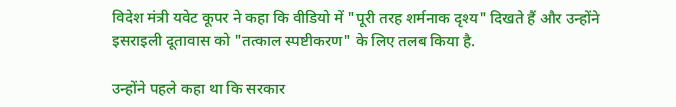विदेश मंत्री यवेट कूपर ने कहा कि वीडियो में "पूरी तरह शर्मनाक दृश्य" दिखते हैं और उन्होंने इसराइली दूतावास को "तत्काल स्पष्टीकरण" के लिए तलब किया है.

उन्होंने पहले कहा था कि सरकार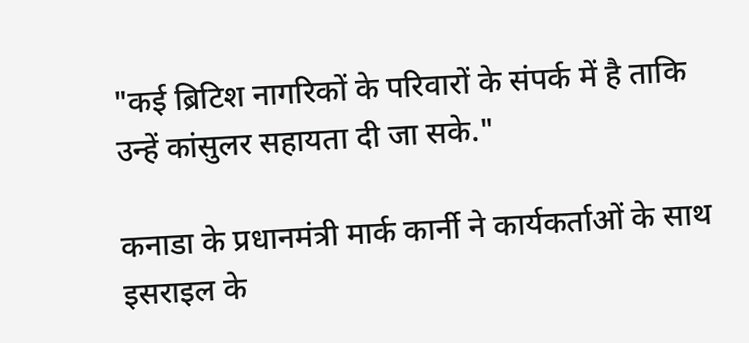"कई ब्रिटिश नागरिकों के परिवारों के संपर्क में है ताकि उन्हें कांसुलर सहायता दी जा सके."

कनाडा के प्रधानमंत्री मार्क कार्नी ने कार्यकर्ताओं के साथ इसराइल के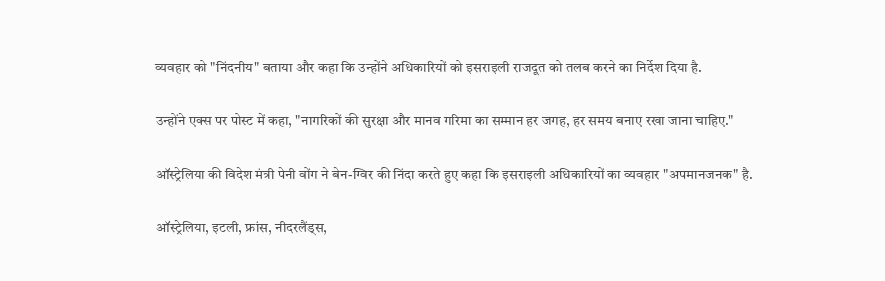व्यवहार को "निंदनीय" बताया और कहा कि उन्होंने अधिकारियों को इसराइली राजदूत को तलब करने का निर्देश दिया है.

उन्होंने एक्स पर पोस्ट में कहा, "नागरिकों की सुरक्षा और मानव गरिमा का सम्मान हर जगह, हर समय बनाए रखा जाना चाहिए."

ऑस्ट्रेलिया की विदेश मंत्री पेनी वोंग ने बेन-ग्विर की निंदा करते हुए कहा कि इसराइली अधिकारियों का व्यवहार "अपमानजनक" है.

ऑस्ट्रेलिया, इटली, फ्रांस, नीदरलैंड्स,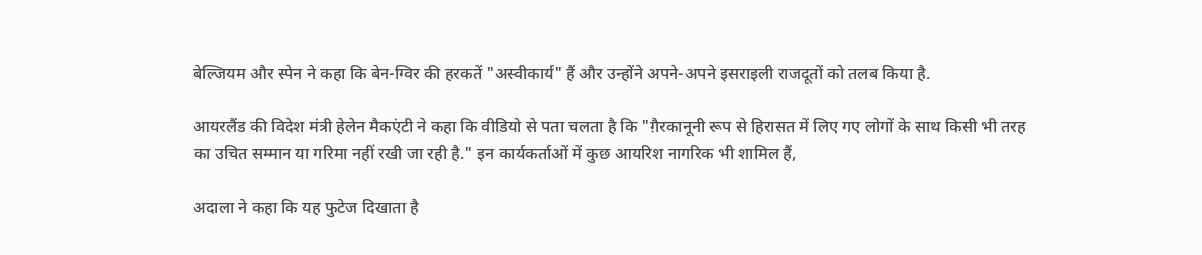बेल्जियम और स्पेन ने कहा कि बेन-ग्विर की हरकतें "अस्वीकार्य" हैं और उन्होंने अपने-अपने इसराइली राजदूतों को तलब किया है.

आयरलैंड की विदेश मंत्री हेलेन मैकएंटी ने कहा कि वीडियो से पता चलता है कि "ग़ैरकानूनी रूप से हिरासत में लिए गए लोगों के साथ किसी भी तरह का उचित सम्मान या गरिमा नहीं रखी जा रही है." इन कार्यकर्ताओं में कुछ आयरिश नागरिक भी शामिल हैं,

अदाला ने कहा कि यह फुटेज दिखाता है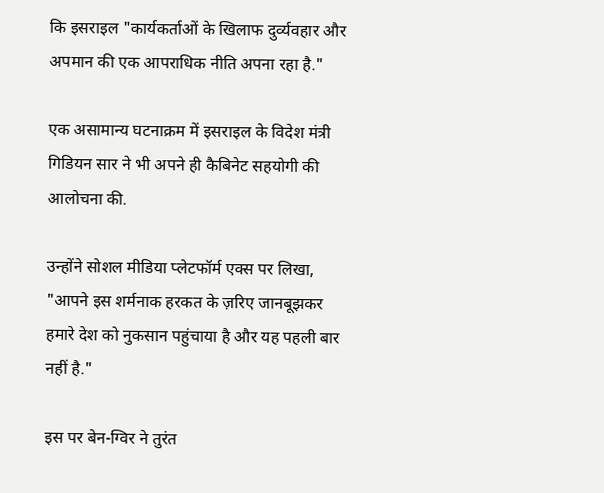कि इसराइल "कार्यकर्ताओं के खिलाफ दुर्व्यवहार और अपमान की एक आपराधिक नीति अपना रहा है."

एक असामान्य घटनाक्रम में इसराइल के विदेश मंत्री गिडियन सार ने भी अपने ही कैबिनेट सहयोगी की आलोचना की.

उन्होंने सोशल मीडिया प्लेटफॉर्म एक्स पर लिखा, "आपने इस शर्मनाक हरकत के ज़रिए जानबूझकर हमारे देश को नुकसान पहुंचाया है और यह पहली बार नहीं है."

इस पर बेन-ग्विर ने तुरंत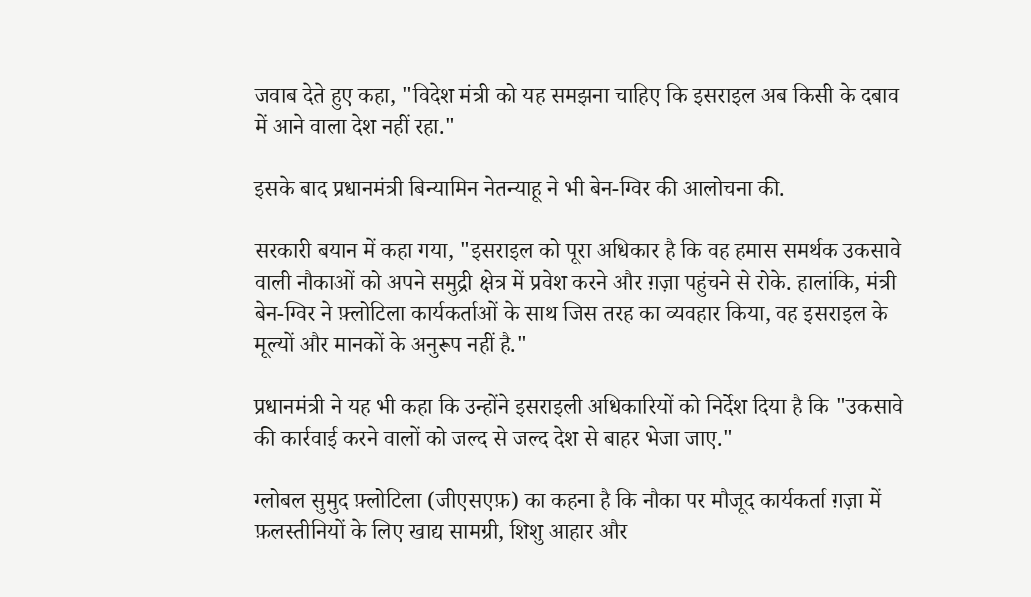जवाब देते हुए कहा, "विदेश मंत्री को यह समझना चाहिए कि इसराइल अब किसी के दबाव में आने वाला देश नहीं रहा."

इसके बाद प्रधानमंत्री बिन्यामिन नेतन्याहू ने भी बेन-ग्विर की आलोचना की.

सरकारी बयान में कहा गया, "इसराइल को पूरा अधिकार है कि वह हमास समर्थक उकसावे वाली नौकाओं को अपने समुद्री क्षेत्र में प्रवेश करने और ग़ज़ा पहुंचने से रोके. हालांकि, मंत्री बेन-ग्विर ने फ़्लोटिला कार्यकर्ताओं के साथ जिस तरह का व्यवहार किया, वह इसराइल के मूल्यों और मानकों के अनुरूप नहीं है."

प्रधानमंत्री ने यह भी कहा कि उन्होंने इसराइली अधिकारियों को निर्देश दिया है कि "उकसावे की कार्रवाई करने वालों को जल्द से जल्द देश से बाहर भेजा जाए."

ग्लोबल सुमुद फ़्लोटिला (जीएसएफ़) का कहना है कि नौका पर मौजूद कार्यकर्ता ग़ज़ा में फ़लस्तीनियों के लिए खाद्य सामग्री, शिशु आहार और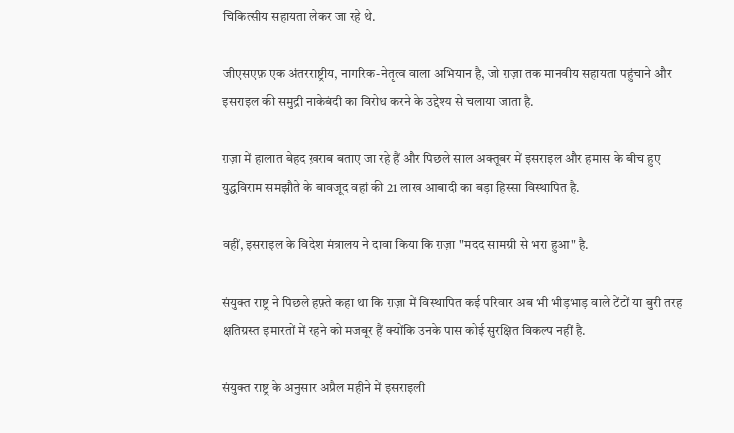चिकित्सीय सहायता लेकर जा रहे थे.

जीएसएफ़ एक अंतरराष्ट्रीय, नागरिक-नेतृत्व वाला अभियान है, जो ग़ज़ा तक मानवीय सहायता पहुंचाने और इसराइल की समुद्री नाकेबंदी का विरोध करने के उद्देश्य से चलाया जाता है.

ग़ज़ा में हालात बेहद ख़राब बताए जा रहे हैं और पिछले साल अक्तूबर में इसराइल और हमास के बीच हुए युद्धविराम समझौते के बावजूद वहां की 21 लाख आबादी का बड़ा हिस्सा विस्थापित है.

वहीं, इसराइल के विदेश मंत्रालय ने दावा किया कि ग़ज़ा "मदद सामग्री से भरा हुआ" है.

संयुक्त राष्ट्र ने पिछले हफ़्ते कहा था कि ग़ज़ा में विस्थापित कई परिवार अब भी भीड़भाड़ वाले टेंटों या बुरी तरह क्षतिग्रस्त इमारतों में रहने को मजबूर हैं क्योंकि उनके पास कोई सुरक्षित विकल्प नहीं है.

संयुक्त राष्ट्र के अनुसार अप्रैल महीने में इसराइली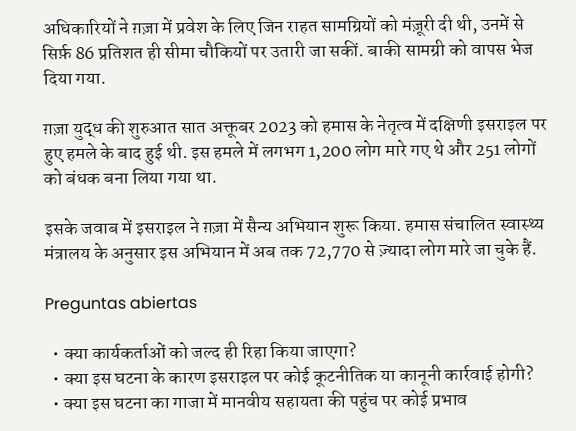अधिकारियों ने ग़ज़ा में प्रवेश के लिए जिन राहत सामग्रियों को मंज़ूरी दी थी, उनमें से सिर्फ़ 86 प्रतिशत ही सीमा चौकियों पर उतारी जा सकीं. बाकी सामग्री को वापस भेज दिया गया.

ग़ज़ा युद्ध की शुरुआत सात अक्तूबर 2023 को हमास के नेतृत्व में दक्षिणी इसराइल पर हुए हमले के बाद हुई थी. इस हमले में लगभग 1,200 लोग मारे गए थे और 251 लोगों को बंधक बना लिया गया था.

इसके जवाब में इसराइल ने ग़ज़ा में सैन्य अभियान शुरू किया. हमास संचालित स्वास्थ्य मंत्रालय के अनुसार इस अभियान में अब तक 72,770 से ज़्यादा लोग मारे जा चुके हैं.

Preguntas abiertas

  • क्या कार्यकर्ताओं को जल्द ही रिहा किया जाएगा?
  • क्या इस घटना के कारण इसराइल पर कोई कूटनीतिक या कानूनी कार्रवाई होगी?
  • क्या इस घटना का गाजा में मानवीय सहायता की पहुंच पर कोई प्रभाव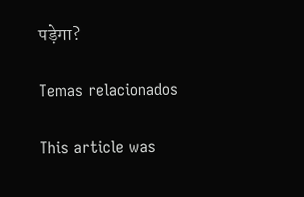पड़ेगा?

Temas relacionados

This article was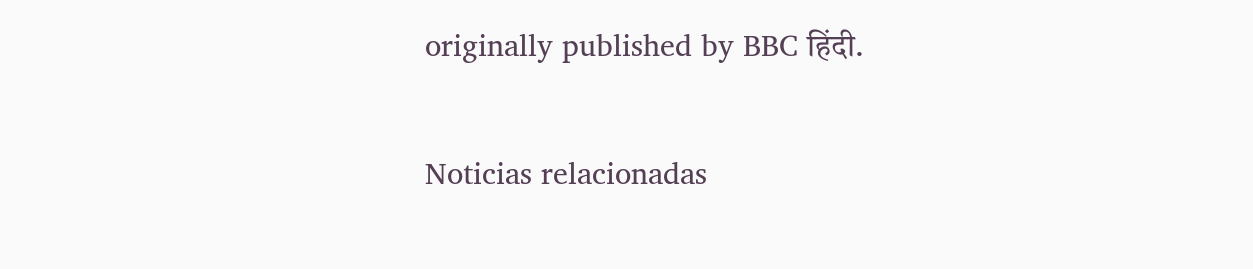originally published by BBC हिंदी.

Noticias relacionadas